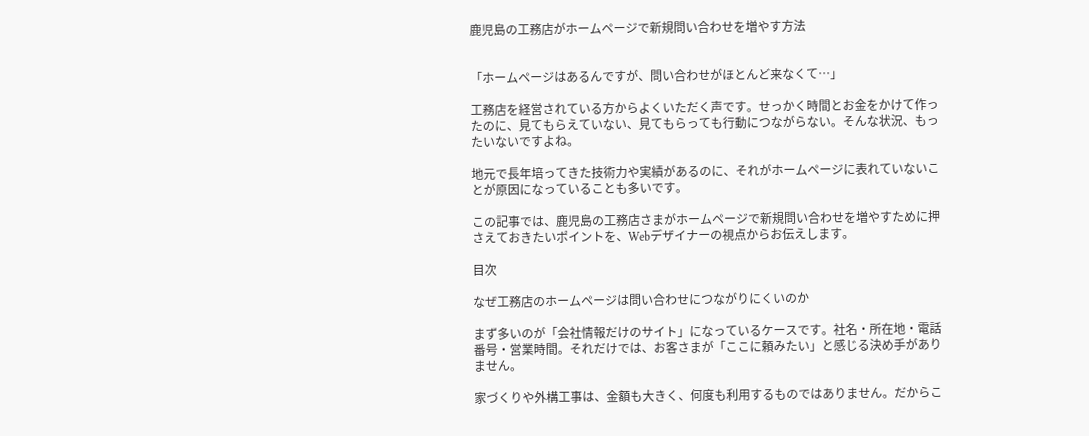鹿児島の工務店がホームページで新規問い合わせを増やす方法


「ホームページはあるんですが、問い合わせがほとんど来なくて…」

工務店を経営されている方からよくいただく声です。せっかく時間とお金をかけて作ったのに、見てもらえていない、見てもらっても行動につながらない。そんな状況、もったいないですよね。

地元で長年培ってきた技術力や実績があるのに、それがホームページに表れていないことが原因になっていることも多いです。

この記事では、鹿児島の工務店さまがホームページで新規問い合わせを増やすために押さえておきたいポイントを、Webデザイナーの視点からお伝えします。

目次

なぜ工務店のホームページは問い合わせにつながりにくいのか

まず多いのが「会社情報だけのサイト」になっているケースです。社名・所在地・電話番号・営業時間。それだけでは、お客さまが「ここに頼みたい」と感じる決め手がありません。

家づくりや外構工事は、金額も大きく、何度も利用するものではありません。だからこ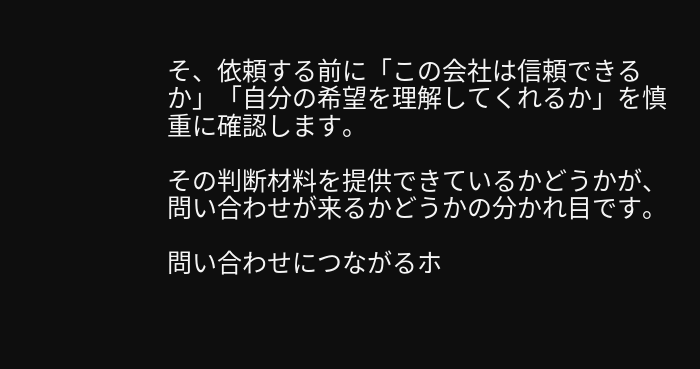そ、依頼する前に「この会社は信頼できるか」「自分の希望を理解してくれるか」を慎重に確認します。

その判断材料を提供できているかどうかが、問い合わせが来るかどうかの分かれ目です。

問い合わせにつながるホ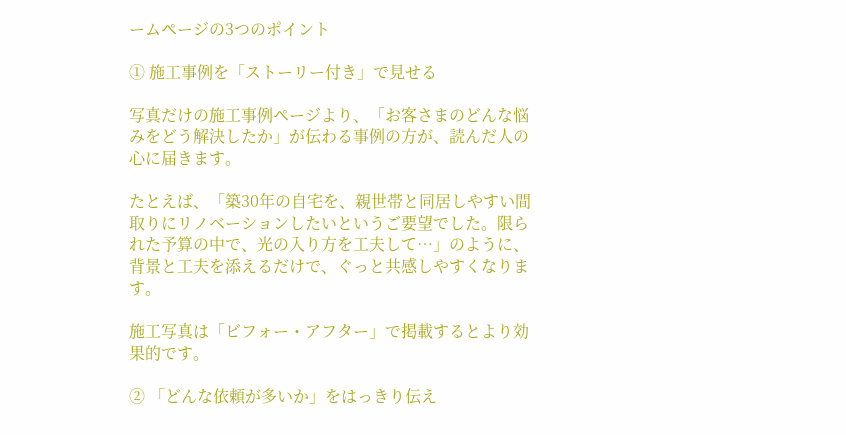ームページの3つのポイント

① 施工事例を「ストーリー付き」で見せる

写真だけの施工事例ページより、「お客さまのどんな悩みをどう解決したか」が伝わる事例の方が、読んだ人の心に届きます。

たとえば、「築30年の自宅を、親世帯と同居しやすい間取りにリノベーションしたいというご要望でした。限られた予算の中で、光の入り方を工夫して…」のように、背景と工夫を添えるだけで、ぐっと共感しやすくなります。

施工写真は「ビフォー・アフター」で掲載するとより効果的です。

② 「どんな依頼が多いか」をはっきり伝え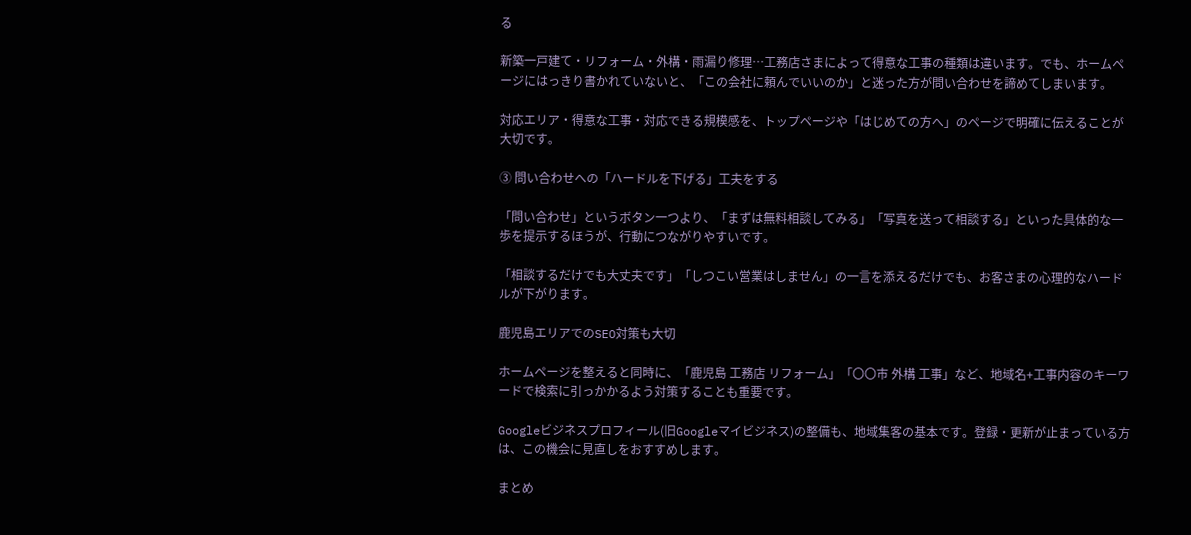る

新築一戸建て・リフォーム・外構・雨漏り修理…工務店さまによって得意な工事の種類は違います。でも、ホームページにはっきり書かれていないと、「この会社に頼んでいいのか」と迷った方が問い合わせを諦めてしまいます。

対応エリア・得意な工事・対応できる規模感を、トップページや「はじめての方へ」のページで明確に伝えることが大切です。

③ 問い合わせへの「ハードルを下げる」工夫をする

「問い合わせ」というボタン一つより、「まずは無料相談してみる」「写真を送って相談する」といった具体的な一歩を提示するほうが、行動につながりやすいです。

「相談するだけでも大丈夫です」「しつこい営業はしません」の一言を添えるだけでも、お客さまの心理的なハードルが下がります。

鹿児島エリアでのSEO対策も大切

ホームページを整えると同時に、「鹿児島 工務店 リフォーム」「〇〇市 外構 工事」など、地域名+工事内容のキーワードで検索に引っかかるよう対策することも重要です。

Googleビジネスプロフィール(旧Googleマイビジネス)の整備も、地域集客の基本です。登録・更新が止まっている方は、この機会に見直しをおすすめします。

まとめ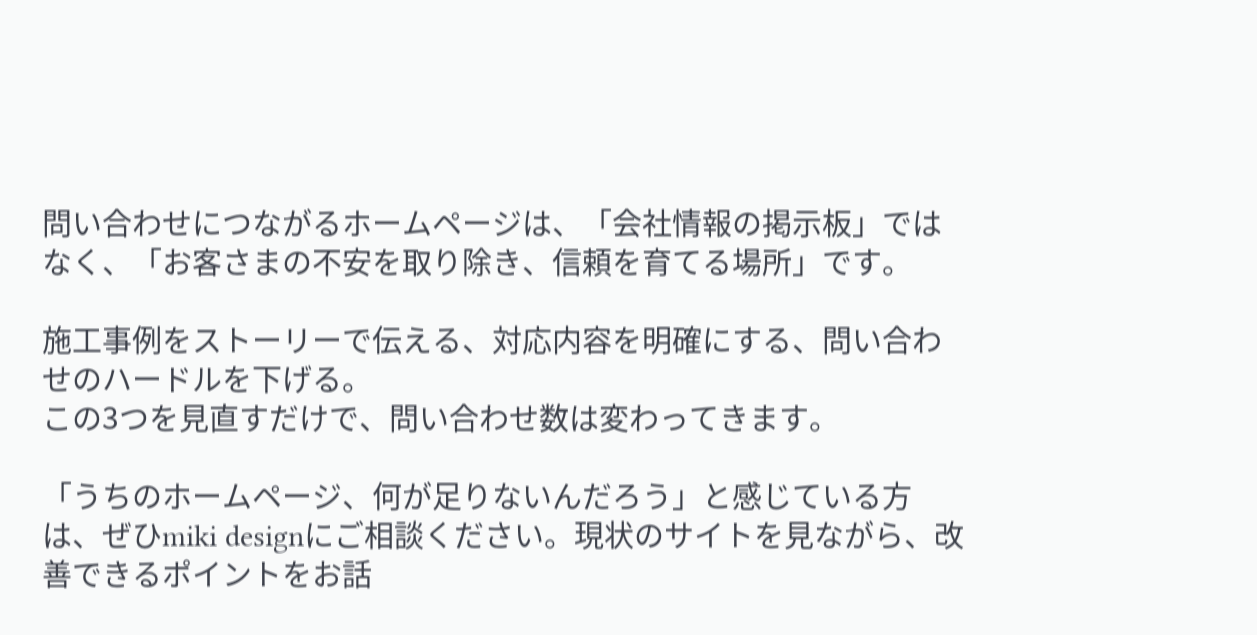問い合わせにつながるホームページは、「会社情報の掲示板」ではなく、「お客さまの不安を取り除き、信頼を育てる場所」です。

施工事例をストーリーで伝える、対応内容を明確にする、問い合わせのハードルを下げる。
この3つを見直すだけで、問い合わせ数は変わってきます。

「うちのホームページ、何が足りないんだろう」と感じている方は、ぜひmiki designにご相談ください。現状のサイトを見ながら、改善できるポイントをお話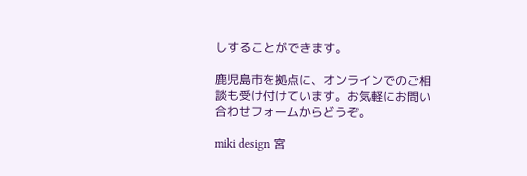しすることができます。

鹿児島市を拠点に、オンラインでのご相談も受け付けています。お気軽にお問い合わせフォームからどうぞ。

miki design 宮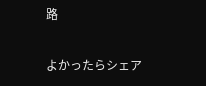路

よかったらシェア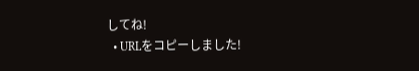してね!
  • URLをコピーしました!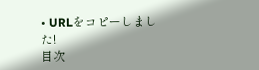• URLをコピーしました!
目次